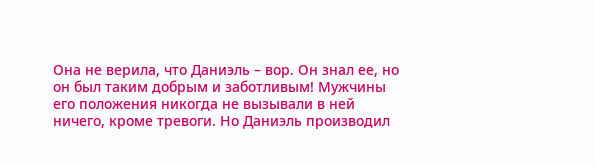Она не верила, что Даниэль – вор. Он знал ее, но он был таким добрым и заботливым! Мужчины его положения никогда не вызывали в ней ничего, кроме тревоги. Но Даниэль производил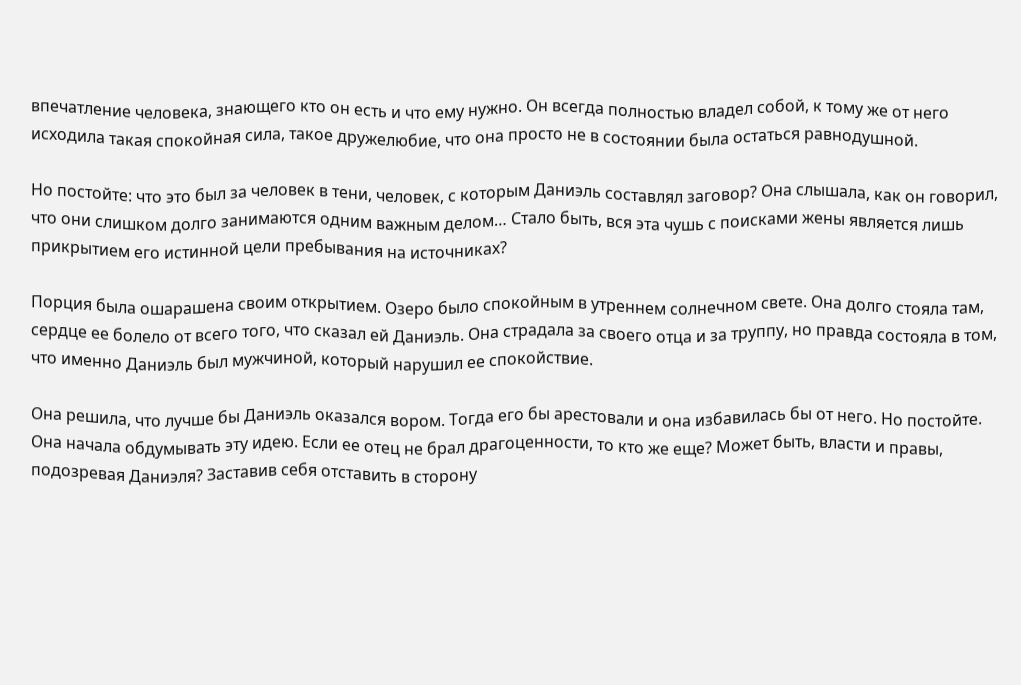впечатление человека, знающего кто он есть и что ему нужно. Он всегда полностью владел собой, к тому же от него исходила такая спокойная сила, такое дружелюбие, что она просто не в состоянии была остаться равнодушной.

Но постойте: что это был за человек в тени, человек, с которым Даниэль составлял заговор? Она слышала, как он говорил, что они слишком долго занимаются одним важным делом… Стало быть, вся эта чушь с поисками жены является лишь прикрытием его истинной цели пребывания на источниках?

Порция была ошарашена своим открытием. Озеро было спокойным в утреннем солнечном свете. Она долго стояла там, сердце ее болело от всего того, что сказал ей Даниэль. Она страдала за своего отца и за труппу, но правда состояла в том, что именно Даниэль был мужчиной, который нарушил ее спокойствие.

Она решила, что лучше бы Даниэль оказался вором. Тогда его бы арестовали и она избавилась бы от него. Но постойте. Она начала обдумывать эту идею. Если ее отец не брал драгоценности, то кто же еще? Может быть, власти и правы, подозревая Даниэля? Заставив себя отставить в сторону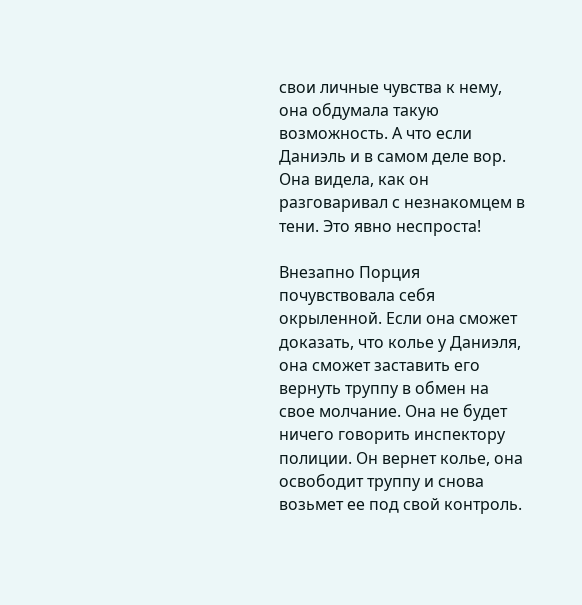свои личные чувства к нему, она обдумала такую возможность. А что если Даниэль и в самом деле вор. Она видела, как он разговаривал с незнакомцем в тени. Это явно неспроста!

Внезапно Порция почувствовала себя окрыленной. Если она сможет доказать, что колье у Даниэля, она сможет заставить его вернуть труппу в обмен на свое молчание. Она не будет ничего говорить инспектору полиции. Он вернет колье, она освободит труппу и снова возьмет ее под свой контроль.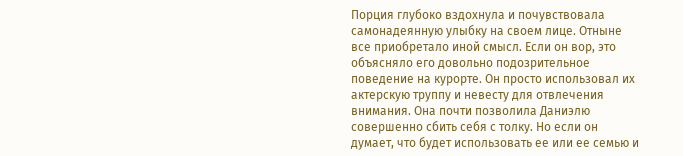Порция глубоко вздохнула и почувствовала самонадеянную улыбку на своем лице. Отныне все приобретало иной смысл. Если он вор, это объясняло его довольно подозрительное поведение на курорте. Он просто использовал их актерскую труппу и невесту для отвлечения внимания. Она почти позволила Даниэлю совершенно сбить себя с толку. Но если он думает, что будет использовать ее или ее семью и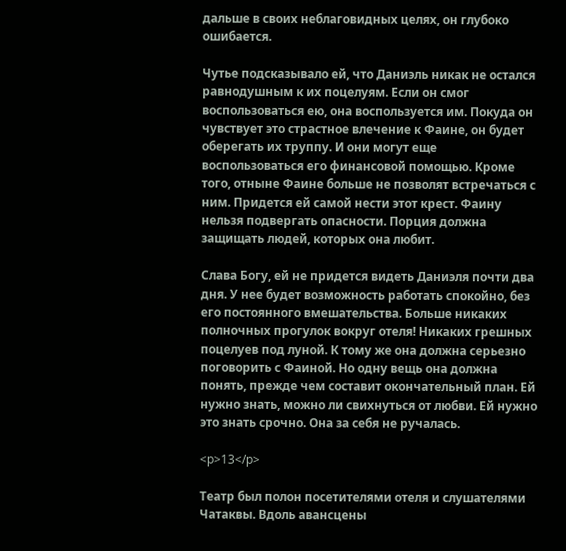дальше в своих неблаговидных целях, он глубоко ошибается.

Чутье подсказывало ей, что Даниэль никак не остался равнодушным к их поцелуям. Если он смог воспользоваться ею, она воспользуется им. Покуда он чувствует это страстное влечение к Фаине, он будет оберегать их труппу. И они могут еще воспользоваться его финансовой помощью. Кроме того, отныне Фаине больше не позволят встречаться с ним. Придется ей самой нести этот крест. Фаину нельзя подвергать опасности. Порция должна защищать людей, которых она любит.

Слава Богу, ей не придется видеть Даниэля почти два дня. У нее будет возможность работать спокойно, без его постоянного вмешательства. Больше никаких полночных прогулок вокруг отеля! Никаких грешных поцелуев под луной. К тому же она должна серьезно поговорить с Фаиной. Но одну вещь она должна понять, прежде чем составит окончательный план. Ей нужно знать, можно ли свихнуться от любви. Ей нужно это знать срочно. Она за себя не ручалась.

<p>13</p>

Театр был полон посетителями отеля и слушателями Чатаквы. Вдоль авансцены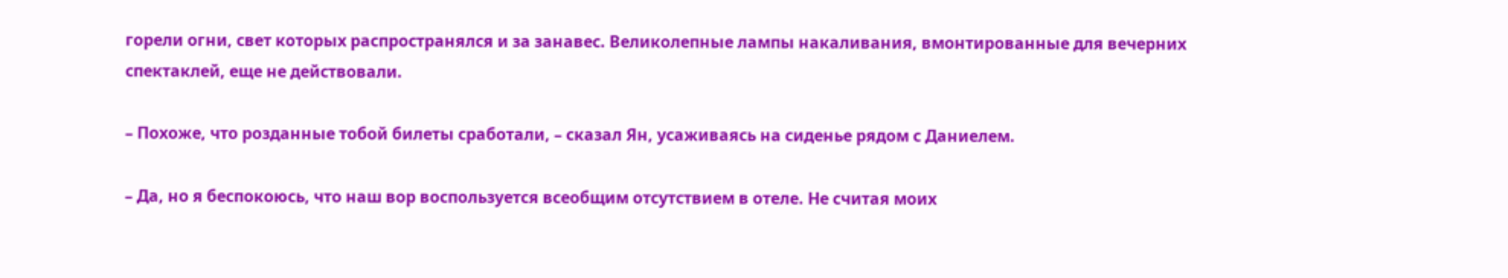горели огни, свет которых распространялся и за занавес. Великолепные лампы накаливания, вмонтированные для вечерних спектаклей, еще не действовали.

– Похоже, что розданные тобой билеты сработали, – сказал Ян, усаживаясь на сиденье рядом с Даниелем.

– Да, но я беспокоюсь, что наш вор воспользуется всеобщим отсутствием в отеле. Не считая моих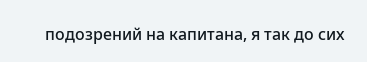подозрений на капитана, я так до сих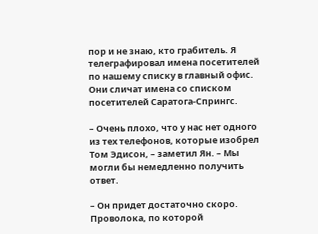пор и не знаю, кто грабитель. Я телеграфировал имена посетителей по нашему списку в главный офис. Они сличат имена со списком посетителей Саратога-Спрингс.

– Очень плохо, что у нас нет одного из тех телефонов, которые изобрел Том Эдисон, – заметил Ян. – Мы могли бы немедленно получить ответ.

– Он придет достаточно скоро. Проволока, по которой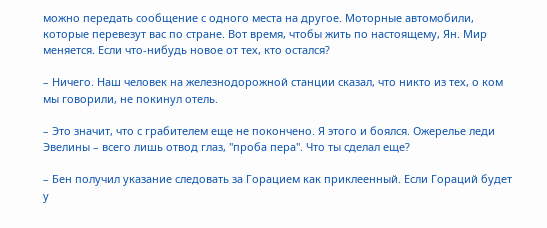можно передать сообщение с одного места на другое. Моторные автомобили, которые перевезут вас по стране. Вот время, чтобы жить по настоящему, Ян. Мир меняется. Если что-нибудь новое от тех, кто остался?

– Ничего. Наш человек на железнодорожной станции сказал, что никто из тех, о ком мы говорили, не покинул отель.

– Это значит, что с грабителем еще не покончено. Я этого и боялся. Ожерелье леди Эвелины – всего лишь отвод глаз, "проба пера". Что ты сделал еще?

– Бен получил указание следовать за Горацием как приклеенный. Если Гораций будет у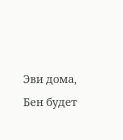Эви дома, Бен будет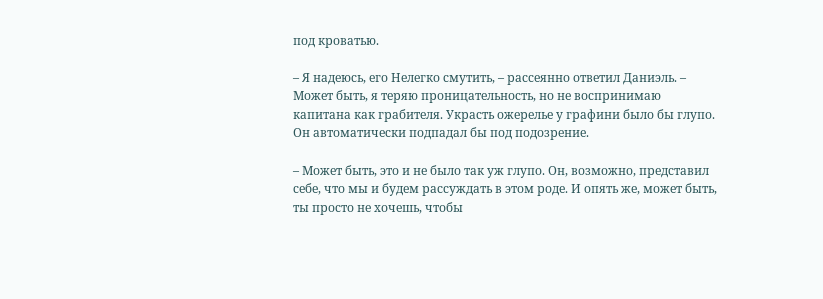под кроватью.

– Я надеюсь, его Нелегко смутить, – рассеянно ответил Даниэль. – Может быть, я теряю проницательность, но не воспринимаю капитана как грабителя. Украсть ожерелье у графини было бы глупо. Он автоматически подпадал бы под подозрение.

– Может быть, это и не было так уж глупо. Он, возможно, представил себе, что мы и будем рассуждать в этом роде. И опять же, может быть, ты просто не хочешь, чтобы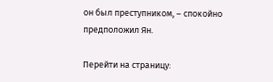он был преступником, – спокойно предположил Ян.

Перейти на страницу: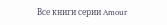Все книги серии Amour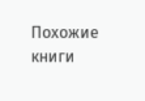Похожие книги